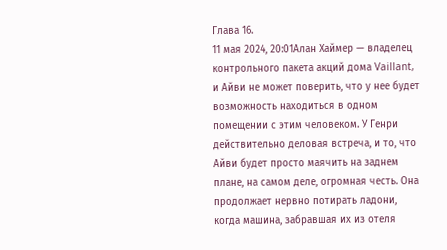Глава 16.
11 мая 2024, 20:01Алан Хаймер — владелец контрольного пакета акций дома Vaillant, и Айви не может поверить, что у нее будет возможность находиться в одном помещении с этим человеком. У Генри действительно деловая встреча, и то, что Айви будет просто маячить на заднем плане, на самом деле, огромная честь. Она продолжает нервно потирать ладони, когда машина, забравшая их из отеля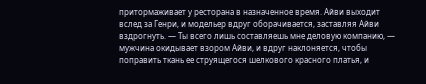притормаживает у ресторана в назначенное время. Айви выходит вслед за Генри, и модельер вдруг оборачивается, заставляя Айви вздрогнуть. — Ты всего лишь составляешь мне деловую компанию, — мужчина окидывает взором Айви, и вдруг наклоняется, чтобы поправить ткань ее струящегося шелкового красного платья, и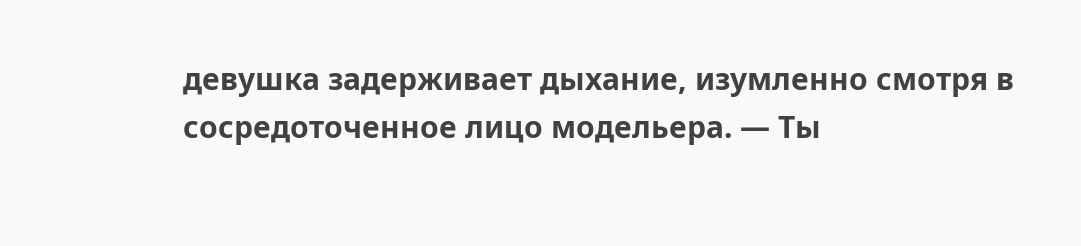девушка задерживает дыхание, изумленно смотря в сосредоточенное лицо модельера. — Ты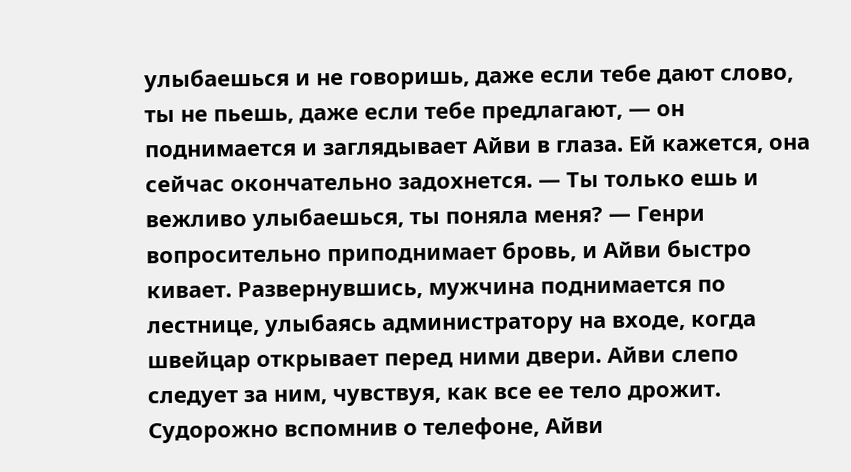улыбаешься и не говоришь, даже если тебе дают слово, ты не пьешь, даже если тебе предлагают, — он поднимается и заглядывает Айви в глаза. Ей кажется, она сейчас окончательно задохнется. — Ты только ешь и вежливо улыбаешься, ты поняла меня? — Генри вопросительно приподнимает бровь, и Айви быстро кивает. Развернувшись, мужчина поднимается по лестнице, улыбаясь администратору на входе, когда швейцар открывает перед ними двери. Айви слепо следует за ним, чувствуя, как все ее тело дрожит. Судорожно вспомнив о телефоне, Айви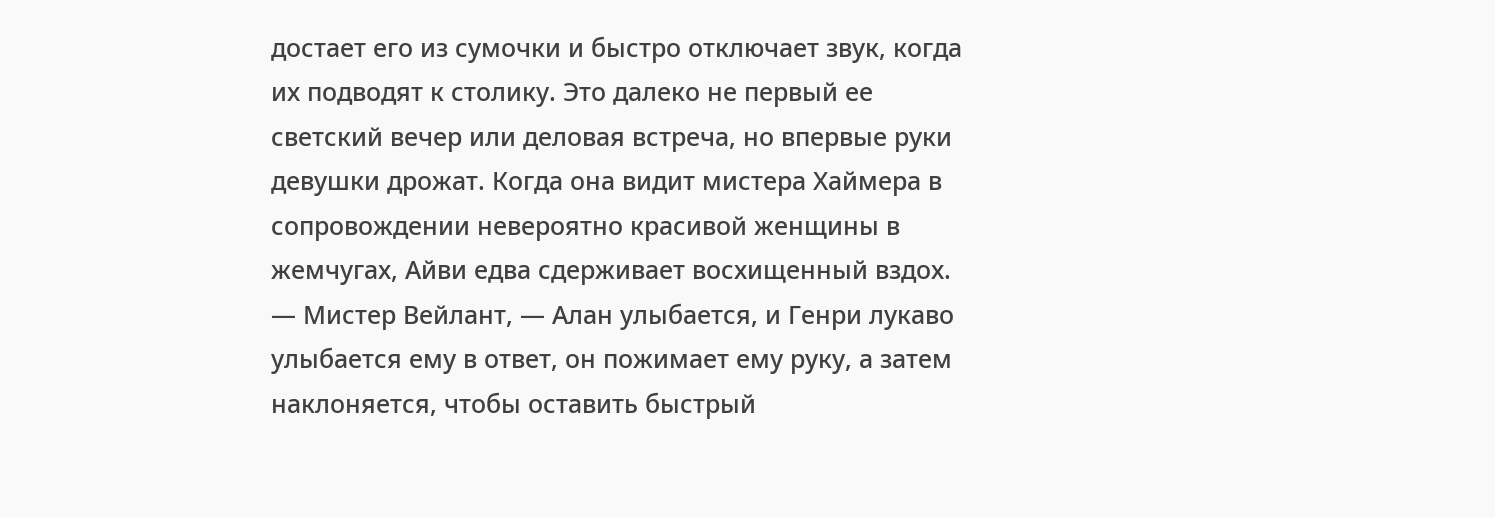достает его из сумочки и быстро отключает звук, когда их подводят к столику. Это далеко не первый ее светский вечер или деловая встреча, но впервые руки девушки дрожат. Когда она видит мистера Хаймера в сопровождении невероятно красивой женщины в жемчугах, Айви едва сдерживает восхищенный вздох. — Мистер Вейлант, — Алан улыбается, и Генри лукаво улыбается ему в ответ, он пожимает ему руку, а затем наклоняется, чтобы оставить быстрый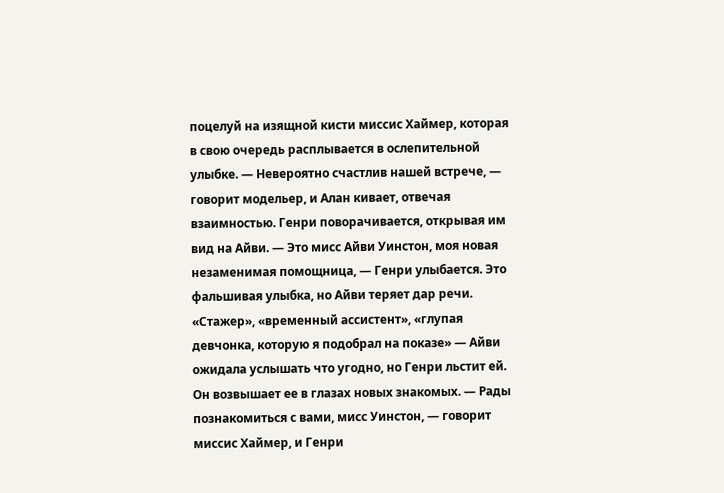поцелуй на изящной кисти миссис Хаймер, которая в свою очередь расплывается в ослепительной улыбке. — Невероятно счастлив нашей встрече, — говорит модельер, и Алан кивает, отвечая взаимностью. Генри поворачивается, открывая им вид на Айви. — Это мисс Айви Уинстон, моя новая незаменимая помощница, — Генри улыбается. Это фальшивая улыбка, но Айви теряет дар речи. «Стажер», «временный ассистент», «глупая девчонка, которую я подобрал на показе» — Айви ожидала услышать что угодно, но Генри льстит ей. Он возвышает ее в глазах новых знакомых. — Рады познакомиться с вами, мисс Уинстон, — говорит миссис Хаймер, и Генри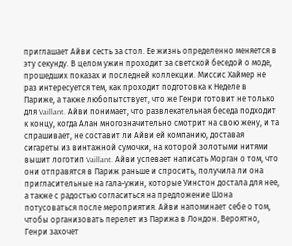приглашает Айви сесть за стол. Ее жизнь определенно меняется в эту секунду. В целом ужин проходит за светской беседой о моде, прошедших показах и последней коллекции. Миссис Хаймер не раз интересуется тем, как проходит подготовка к Неделе в Париже, а также любопытствует, что же Генри готовит не только для Vaillant. Айви понимает, что развлекательная беседа подходит к концу, когда Алан многозначительно смотрит на свою жену, и та спрашивает, не составит ли Айви ей компанию, доставая сигареты из винтажной сумочки, на которой золотыми нитями вышит логотип Vaillant. Айви успевает написать Морган о том, что они отправятся в Париж раньше и спросить, получила ли она пригласительные на гала-ужин, которые Уинстон достала для нее, а также с радостью согласиться на предложение Шона потусоваться после мероприятия. Айви напоминает себе о том, чтобы организовать перелет из Парижа в Лондон. Вероятно, Генри захочет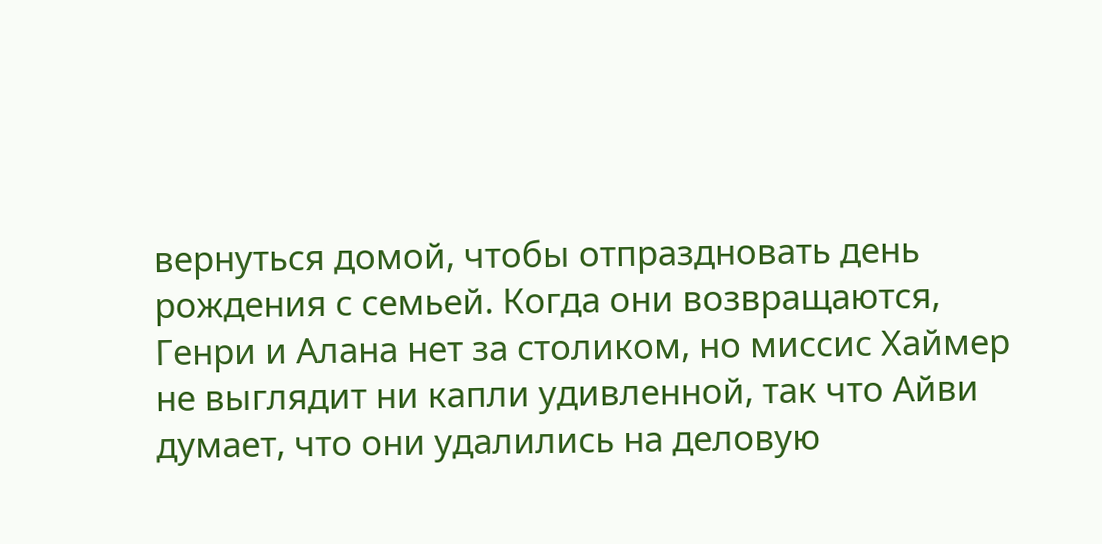вернуться домой, чтобы отпраздновать день рождения с семьей. Когда они возвращаются, Генри и Алана нет за столиком, но миссис Хаймер не выглядит ни капли удивленной, так что Айви думает, что они удалились на деловую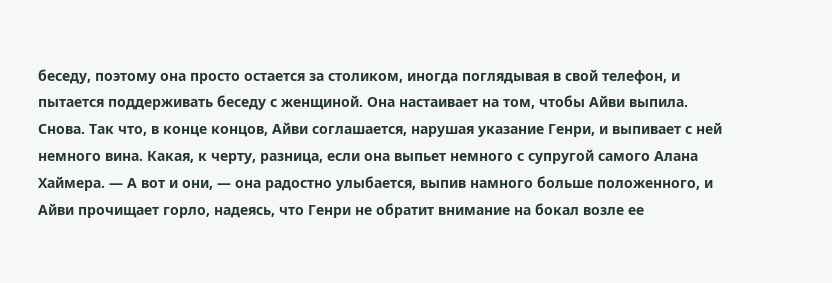беседу, поэтому она просто остается за столиком, иногда поглядывая в свой телефон, и пытается поддерживать беседу с женщиной. Она настаивает на том, чтобы Айви выпила. Снова. Так что, в конце концов, Айви соглашается, нарушая указание Генри, и выпивает с ней немного вина. Какая, к черту, разница, если она выпьет немного с супругой самого Алана Хаймера. — А вот и они, — она радостно улыбается, выпив намного больше положенного, и Айви прочищает горло, надеясь, что Генри не обратит внимание на бокал возле ее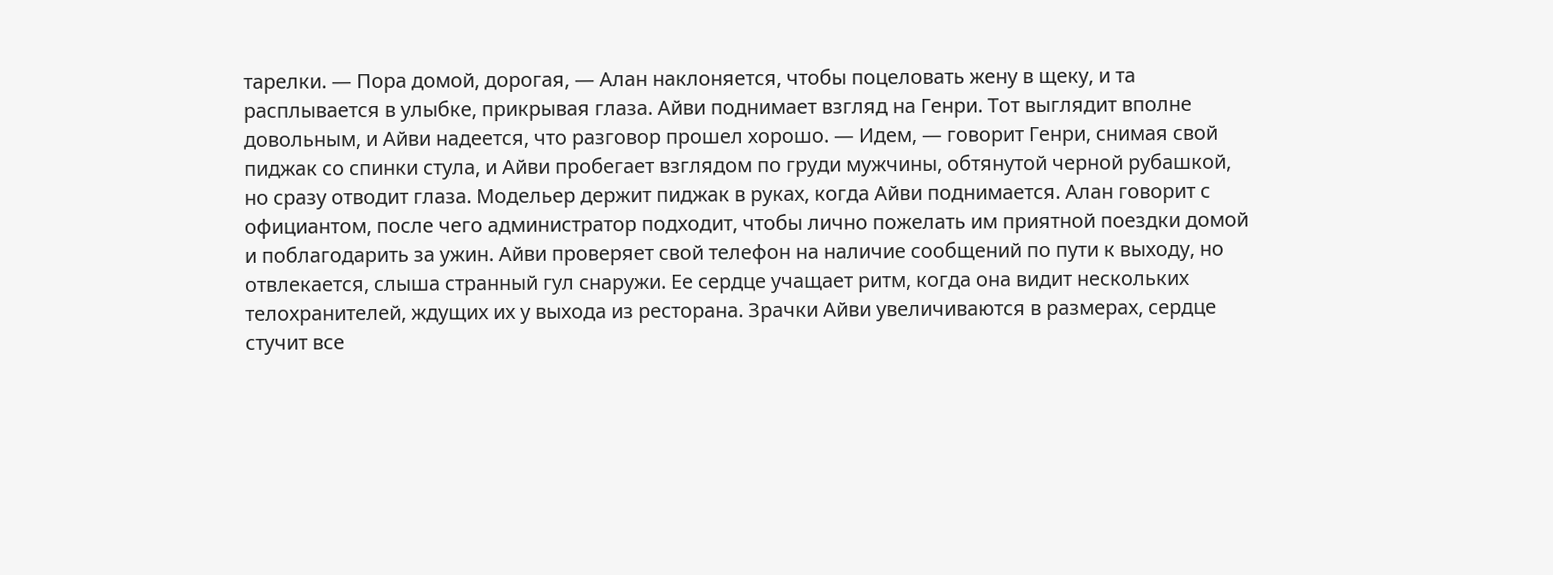тарелки. — Пора домой, дорогая, — Алан наклоняется, чтобы поцеловать жену в щеку, и та расплывается в улыбке, прикрывая глаза. Айви поднимает взгляд на Генри. Тот выглядит вполне довольным, и Айви надеется, что разговор прошел хорошо. — Идем, — говорит Генри, снимая свой пиджак со спинки стула, и Айви пробегает взглядом по груди мужчины, обтянутой черной рубашкой, но сразу отводит глаза. Модельер держит пиджак в руках, когда Айви поднимается. Алан говорит с официантом, после чего администратор подходит, чтобы лично пожелать им приятной поездки домой и поблагодарить за ужин. Айви проверяет свой телефон на наличие сообщений по пути к выходу, но отвлекается, слыша странный гул снаружи. Ее сердце учащает ритм, когда она видит нескольких телохранителей, ждущих их у выхода из ресторана. Зрачки Айви увеличиваются в размерах, сердце стучит все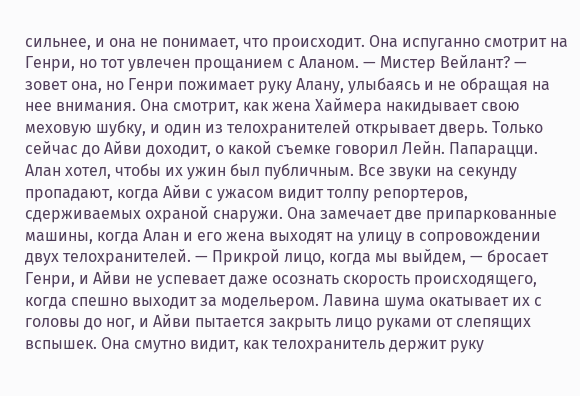сильнее, и она не понимает, что происходит. Она испуганно смотрит на Генри, но тот увлечен прощанием с Аланом. — Мистер Вейлант? — зовет она, но Генри пожимает руку Алану, улыбаясь и не обращая на нее внимания. Она смотрит, как жена Хаймера накидывает свою меховую шубку, и один из телохранителей открывает дверь. Только сейчас до Айви доходит, о какой съемке говорил Лейн. Папарацци. Алан хотел, чтобы их ужин был публичным. Все звуки на секунду пропадают, когда Айви с ужасом видит толпу репортеров, сдерживаемых охраной снаружи. Она замечает две припаркованные машины, когда Алан и его жена выходят на улицу в сопровождении двух телохранителей. — Прикрой лицо, когда мы выйдем, — бросает Генри, и Айви не успевает даже осознать скорость происходящего, когда спешно выходит за модельером. Лавина шума окатывает их с головы до ног, и Айви пытается закрыть лицо руками от слепящих вспышек. Она смутно видит, как телохранитель держит руку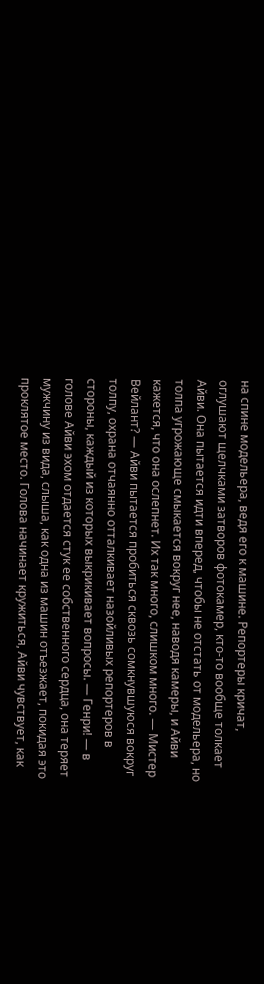на спине модельера, ведя его к машине. Репортеры кричат, оглушают щелчками затворов фотокамер, кто-то вообще толкает Айви. Она пытается идти вперед, чтобы не отстать от модельера, но толпа угрожающе смыкается вокруг нее, наводя камеры, и Айви кажется, что она ослепнет. Их так много, слишком много. — Мистер Вейлант? — Айви пытается пробиться сквозь сомкнувшуюся вокруг толпу, охрана отчаянно отталкивает назойливых репортеров в стороны, каждый из которых выкрикивает вопросы. — Генри! — в голове Айви эхом отдается стук ее собственного сердца, она теряет мужчину из вида, слыша, как одна из машин отъезжает, покидая это проклятое место. Голова начинает кружиться, Айви чувствует, как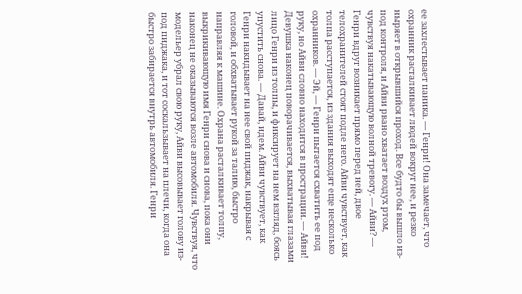ее захлестывает паника. — Генри! Она замечает, что охранник расталкивает людей вокруг нее, и резко ныряет в открывшийся проход. Все будто бы вышло из-под контроля, и Айви рвано хватает воздух ртом, чувствуя накатывающую волной тревогу. — Айви? — Генри вдруг возникает прямо перед ней, двое телохранителей стоят подле него. Айви чувствует, как толпа расступается, из здания выходят еще несколько охранников. — Эй, — Генри пытается схватить ее под руку, но Айви словно находится в прострации. — Айви! Девушка наконец поворачивается, выхватывая глазами лицо Генри из толпы, и фиксирует на нем взгляд, боясь упустить снова. — Давай, идем. Айви чувствует, как Генри накидывает на нее свой пиджак, накрывая с головой, и обхватывает рукой за талию, быстро направляя к машине. Охрана расталкивает толпу, выкрикивающую имя Генри снова и снова, пока они наконец не оказываются возле автомобиля. Чувствуя, что модельер убрал свою руку, Айви высовывает голову из-под пиджака, и тот соскальзывает на плечи, когда она быстро забирается внутрь автомобиля. Генри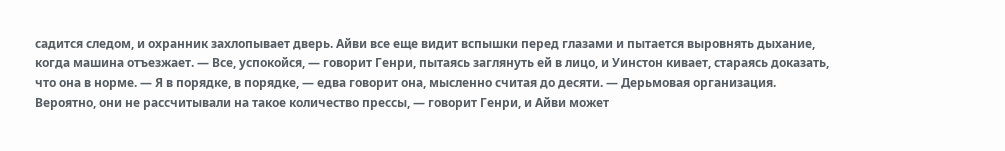садится следом, и охранник захлопывает дверь. Айви все еще видит вспышки перед глазами и пытается выровнять дыхание, когда машина отъезжает. — Все, успокойся, — говорит Генри, пытаясь заглянуть ей в лицо, и Уинстон кивает, стараясь доказать, что она в норме. — Я в порядке, в порядке, — едва говорит она, мысленно считая до десяти. — Дерьмовая организация. Вероятно, они не рассчитывали на такое количество прессы, — говорит Генри, и Айви может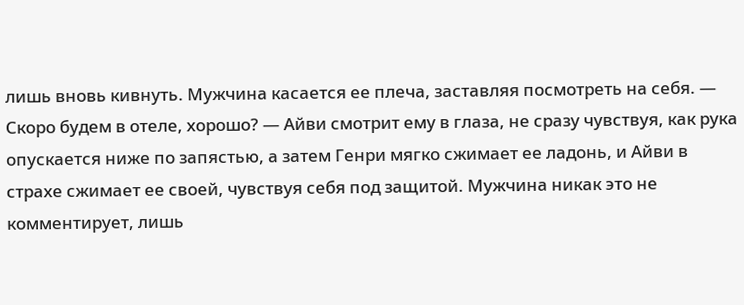лишь вновь кивнуть. Мужчина касается ее плеча, заставляя посмотреть на себя. — Скоро будем в отеле, хорошо? — Айви смотрит ему в глаза, не сразу чувствуя, как рука опускается ниже по запястью, а затем Генри мягко сжимает ее ладонь, и Айви в страхе сжимает ее своей, чувствуя себя под защитой. Мужчина никак это не комментирует, лишь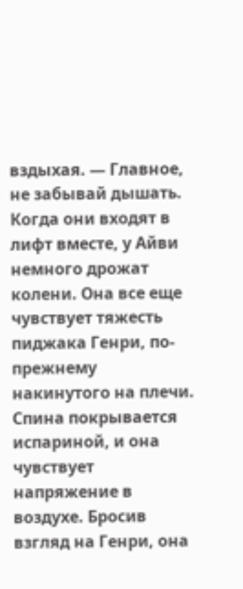вздыхая. — Главное, не забывай дышать.
Когда они входят в лифт вместе, у Айви немного дрожат колени. Она все еще чувствует тяжесть пиджака Генри, по-прежнему накинутого на плечи. Спина покрывается испариной, и она чувствует напряжение в воздухе. Бросив взгляд на Генри, она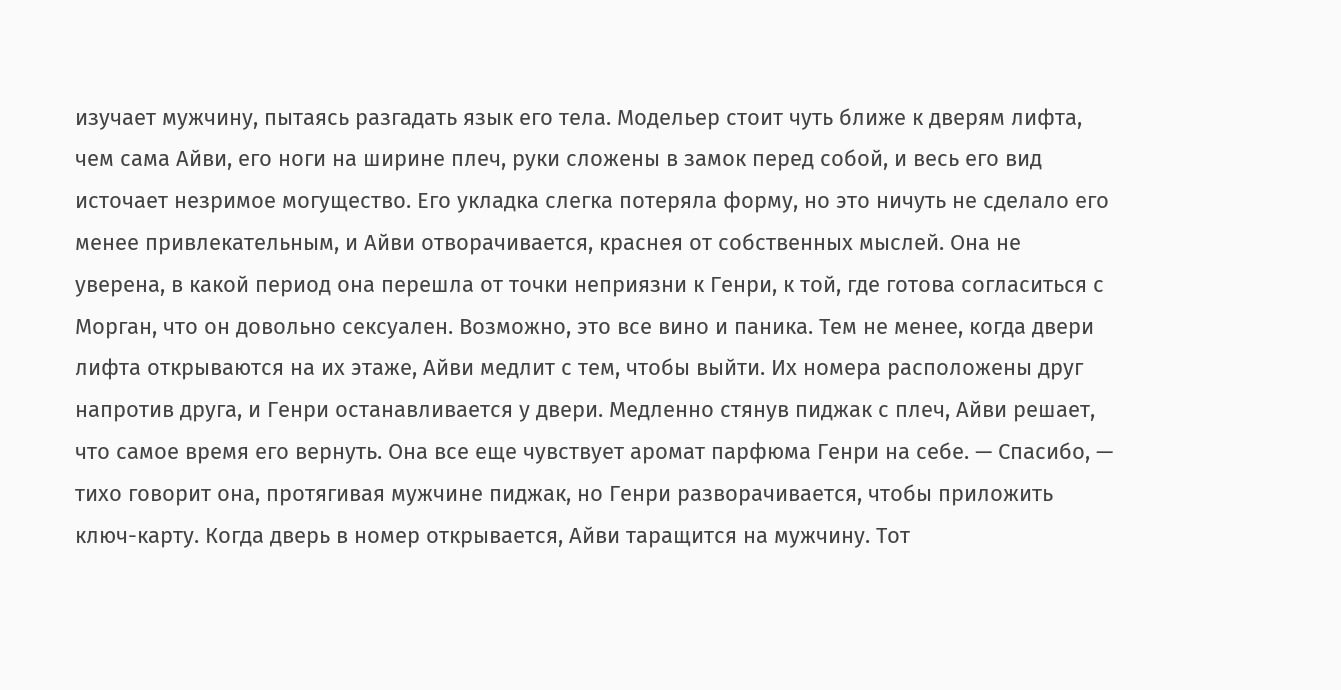изучает мужчину, пытаясь разгадать язык его тела. Модельер стоит чуть ближе к дверям лифта, чем сама Айви, его ноги на ширине плеч, руки сложены в замок перед собой, и весь его вид источает незримое могущество. Его укладка слегка потеряла форму, но это ничуть не сделало его менее привлекательным, и Айви отворачивается, краснея от собственных мыслей. Она не уверена, в какой период она перешла от точки неприязни к Генри, к той, где готова согласиться с Морган, что он довольно сексуален. Возможно, это все вино и паника. Тем не менее, когда двери лифта открываются на их этаже, Айви медлит с тем, чтобы выйти. Их номера расположены друг напротив друга, и Генри останавливается у двери. Медленно стянув пиджак с плеч, Айви решает, что самое время его вернуть. Она все еще чувствует аромат парфюма Генри на себе. — Спасибо, — тихо говорит она, протягивая мужчине пиджак, но Генри разворачивается, чтобы приложить ключ-карту. Когда дверь в номер открывается, Айви таращится на мужчину. Тот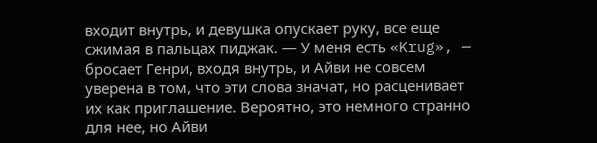входит внутрь, и девушка опускает руку, все еще сжимая в пальцах пиджак. — У меня есть «Krug», — бросает Генри, входя внутрь, и Айви не совсем уверена в том, что эти слова значат, но расценивает их как приглашение. Вероятно, это немного странно для нее, но Айви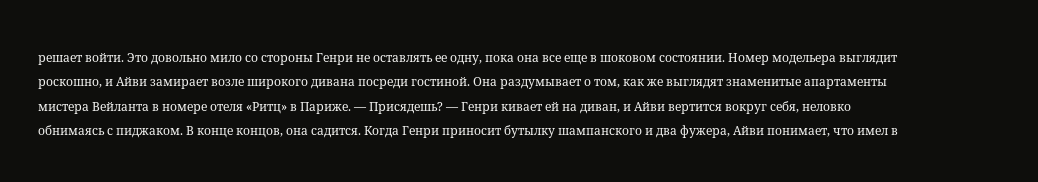решает войти. Это довольно мило со стороны Генри не оставлять ее одну, пока она все еще в шоковом состоянии. Номер модельера выглядит роскошно, и Айви замирает возле широкого дивана посреди гостиной. Она раздумывает о том, как же выглядят знаменитые апартаменты мистера Вейланта в номере отеля «Ритц» в Париже. — Присядешь? — Генри кивает ей на диван, и Айви вертится вокруг себя, неловко обнимаясь с пиджаком. В конце концов, она садится. Когда Генри приносит бутылку шампанского и два фужера, Айви понимает, что имел в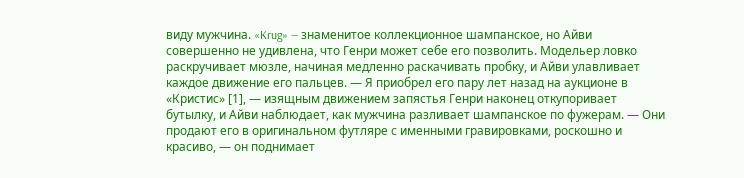виду мужчина. «Krug» — знаменитое коллекционное шампанское, но Айви совершенно не удивлена, что Генри может себе его позволить. Модельер ловко раскручивает мюзле, начиная медленно раскачивать пробку, и Айви улавливает каждое движение его пальцев. — Я приобрел его пару лет назад на аукционе в «Кристис» [1], — изящным движением запястья Генри наконец откупоривает бутылку, и Айви наблюдает, как мужчина разливает шампанское по фужерам. — Они продают его в оригинальном футляре с именными гравировками, роскошно и красиво, — он поднимает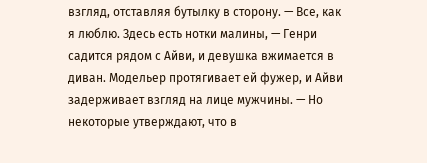взгляд, отставляя бутылку в сторону. — Все, как я люблю. Здесь есть нотки малины, — Генри садится рядом с Айви, и девушка вжимается в диван. Модельер протягивает ей фужер, и Айви задерживает взгляд на лице мужчины. — Но некоторые утверждают, что в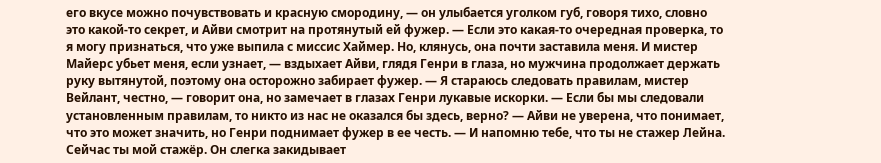его вкусе можно почувствовать и красную смородину, — он улыбается уголком губ, говоря тихо, словно это какой-то секрет, и Айви смотрит на протянутый ей фужер. — Если это какая-то очередная проверка, то я могу признаться, что уже выпила с миссис Хаймер. Но, клянусь, она почти заставила меня. И мистер Майерс убьет меня, если узнает, — вздыхает Айви, глядя Генри в глаза, но мужчина продолжает держать руку вытянутой, поэтому она осторожно забирает фужер. — Я стараюсь следовать правилам, мистер Вейлант, честно, — говорит она, но замечает в глазах Генри лукавые искорки. — Если бы мы следовали установленным правилам, то никто из нас не оказался бы здесь, верно? — Айви не уверена, что понимает, что это может значить, но Генри поднимает фужер в ее честь. — И напомню тебе, что ты не стажер Лейна. Сейчас ты мой стажёр. Он слегка закидывает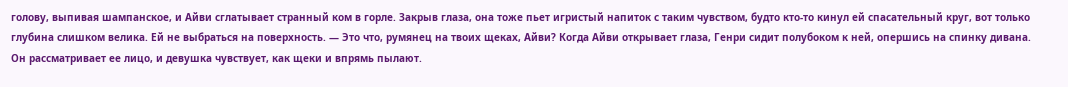голову, выпивая шампанское, и Айви сглатывает странный ком в горле. Закрыв глаза, она тоже пьет игристый напиток с таким чувством, будто кто-то кинул ей спасательный круг, вот только глубина слишком велика. Ей не выбраться на поверхность. — Это что, румянец на твоих щеках, Айви? Когда Айви открывает глаза, Генри сидит полубоком к ней, опершись на спинку дивана. Он рассматривает ее лицо, и девушка чувствует, как щеки и впрямь пылают.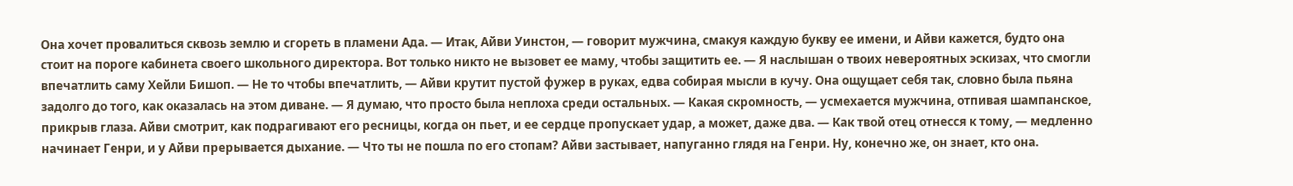Она хочет провалиться сквозь землю и сгореть в пламени Ада. — Итак, Айви Уинстон, — говорит мужчина, смакуя каждую букву ее имени, и Айви кажется, будто она стоит на пороге кабинета своего школьного директора. Вот только никто не вызовет ее маму, чтобы защитить ее. — Я наслышан о твоих невероятных эскизах, что смогли впечатлить саму Хейли Бишоп. — Не то чтобы впечатлить, — Айви крутит пустой фужер в руках, едва собирая мысли в кучу. Она ощущает себя так, словно была пьяна задолго до того, как оказалась на этом диване. — Я думаю, что просто была неплоха среди остальных. — Какая скромность, — усмехается мужчина, отпивая шампанское, прикрыв глаза. Айви смотрит, как подрагивают его ресницы, когда он пьет, и ее сердце пропускает удар, а может, даже два. — Как твой отец отнесся к тому, — медленно начинает Генри, и у Айви прерывается дыхание. — Что ты не пошла по его стопам? Айви застывает, напуганно глядя на Генри. Ну, конечно же, он знает, кто она.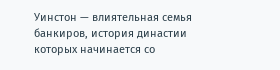Уинстон — влиятельная семья банкиров, история династии которых начинается со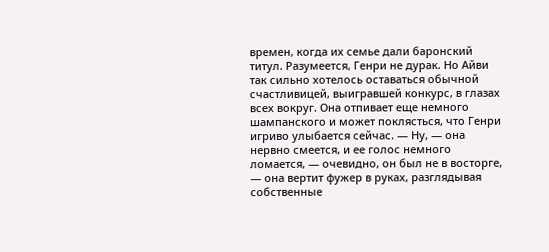времен, когда их семье дали баронский титул. Разумеется, Генри не дурак. Но Айви так сильно хотелось оставаться обычной счастливицей, выигравшей конкурс, в глазах всех вокруг. Она отпивает еще немного шампанского и может поклясться, что Генри игриво улыбается сейчас. — Ну, — она нервно смеется, и ее голос немного ломается, — очевидно, он был не в восторге, — она вертит фужер в руках, разглядывая собственные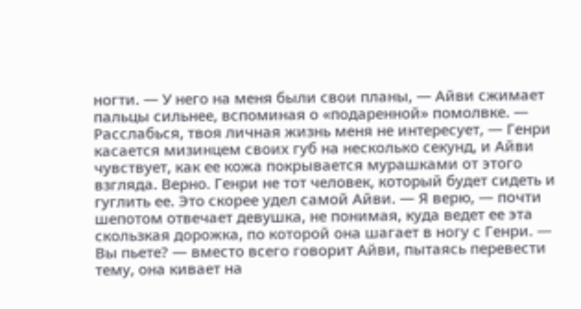ногти. — У него на меня были свои планы, — Айви сжимает пальцы сильнее, вспоминая о «подаренной» помолвке. — Расслабься, твоя личная жизнь меня не интересует, — Генри касается мизинцем своих губ на несколько секунд, и Айви чувствует, как ее кожа покрывается мурашками от этого взгляда. Верно. Генри не тот человек, который будет сидеть и гуглить ее. Это скорее удел самой Айви. — Я верю, — почти шепотом отвечает девушка, не понимая, куда ведет ее эта скользкая дорожка, по которой она шагает в ногу с Генри. — Вы пьете? — вместо всего говорит Айви, пытаясь перевести тему, она кивает на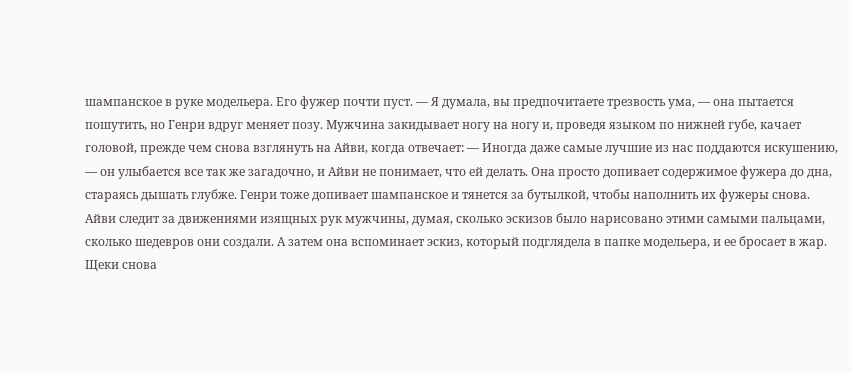шампанское в руке модельера. Его фужер почти пуст. — Я думала, вы предпочитаете трезвость ума, — она пытается пошутить, но Генри вдруг меняет позу. Мужчина закидывает ногу на ногу и, проведя языком по нижней губе, качает головой, прежде чем снова взглянуть на Айви, когда отвечает: — Иногда даже самые лучшие из нас поддаются искушению, — он улыбается все так же загадочно, и Айви не понимает, что ей делать. Она просто допивает содержимое фужера до дна, стараясь дышать глубже. Генри тоже допивает шампанское и тянется за бутылкой, чтобы наполнить их фужеры снова. Айви следит за движениями изящных рук мужчины, думая, сколько эскизов было нарисовано этими самыми пальцами, сколько шедевров они создали. А затем она вспоминает эскиз, который подглядела в папке модельера, и ее бросает в жар. Щеки снова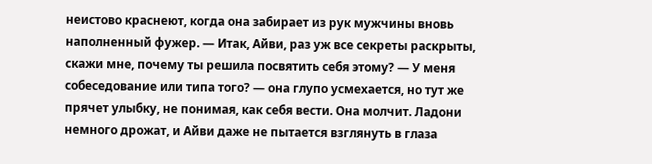неистово краснеют, когда она забирает из рук мужчины вновь наполненный фужер. — Итак, Айви, раз уж все секреты раскрыты, скажи мне, почему ты решила посвятить себя этому? — У меня собеседование или типа того? — она глупо усмехается, но тут же прячет улыбку, не понимая, как себя вести. Она молчит. Ладони немного дрожат, и Айви даже не пытается взглянуть в глаза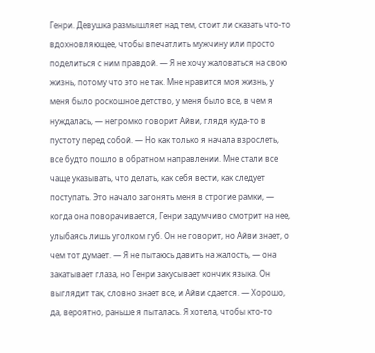Генри. Девушка размышляет над тем, стоит ли сказать что-то вдохновляющее, чтобы впечатлить мужчину или просто поделиться с ним правдой. — Я не хочу жаловаться на свою жизнь, потому что это не так. Мне нравится моя жизнь, у меня было роскошное детство, у меня было все, в чем я нуждалась, — негромко говорит Айви, глядя куда-то в пустоту перед собой. — Но как только я начала взрослеть, все будто пошло в обратном направлении. Мне стали все чаще указывать, что делать, как себя вести, как следует поступать. Это начало загонять меня в строгие рамки, — когда она поворачивается, Генри задумчиво смотрит на нее, улыбаясь лишь уголком губ. Он не говорит, но Айви знает, о чем тот думает. — Я не пытаюсь давить на жалость, — она закатывает глаза, но Генри закусывает кончик языка. Он выглядит так, словно знает все, и Айви сдается. — Хорошо, да, вероятно, раньше я пыталась. Я хотела, чтобы кто-то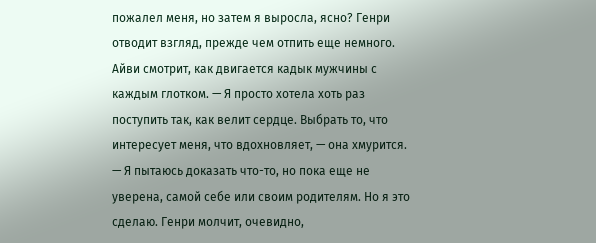пожалел меня, но затем я выросла, ясно? Генри отводит взгляд, прежде чем отпить еще немного. Айви смотрит, как двигается кадык мужчины с каждым глотком. — Я просто хотела хоть раз поступить так, как велит сердце. Выбрать то, что интересует меня, что вдохновляет, — она хмурится. — Я пытаюсь доказать что-то, но пока еще не уверена, самой себе или своим родителям. Но я это сделаю. Генри молчит, очевидно,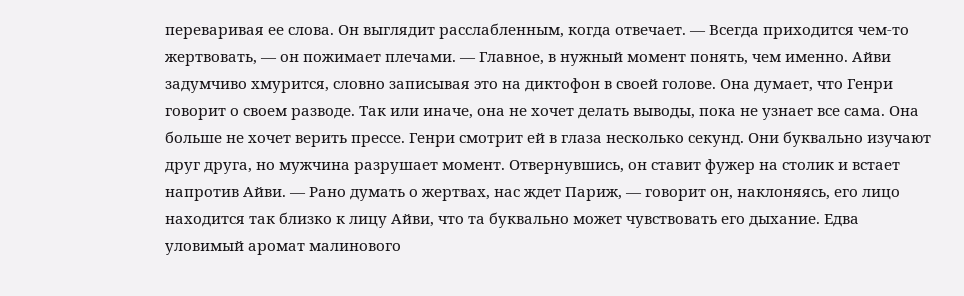переваривая ее слова. Он выглядит расслабленным, когда отвечает. — Всегда приходится чем-то жертвовать, — он пожимает плечами. — Главное, в нужный момент понять, чем именно. Айви задумчиво хмурится, словно записывая это на диктофон в своей голове. Она думает, что Генри говорит о своем разводе. Так или иначе, она не хочет делать выводы, пока не узнает все сама. Она больше не хочет верить прессе. Генри смотрит ей в глаза несколько секунд. Они буквально изучают друг друга, но мужчина разрушает момент. Отвернувшись, он ставит фужер на столик и встает напротив Айви. — Рано думать о жертвах, нас ждет Париж, — говорит он, наклоняясь, его лицо находится так близко к лицу Айви, что та буквально может чувствовать его дыхание. Едва уловимый аромат малинового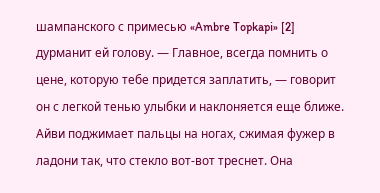шампанского с примесью «Ambre Topkapi» [2] дурманит ей голову. — Главное, всегда помнить о цене, которую тебе придется заплатить, — говорит он с легкой тенью улыбки и наклоняется еще ближе. Айви поджимает пальцы на ногах, сжимая фужер в ладони так, что стекло вот-вот треснет. Она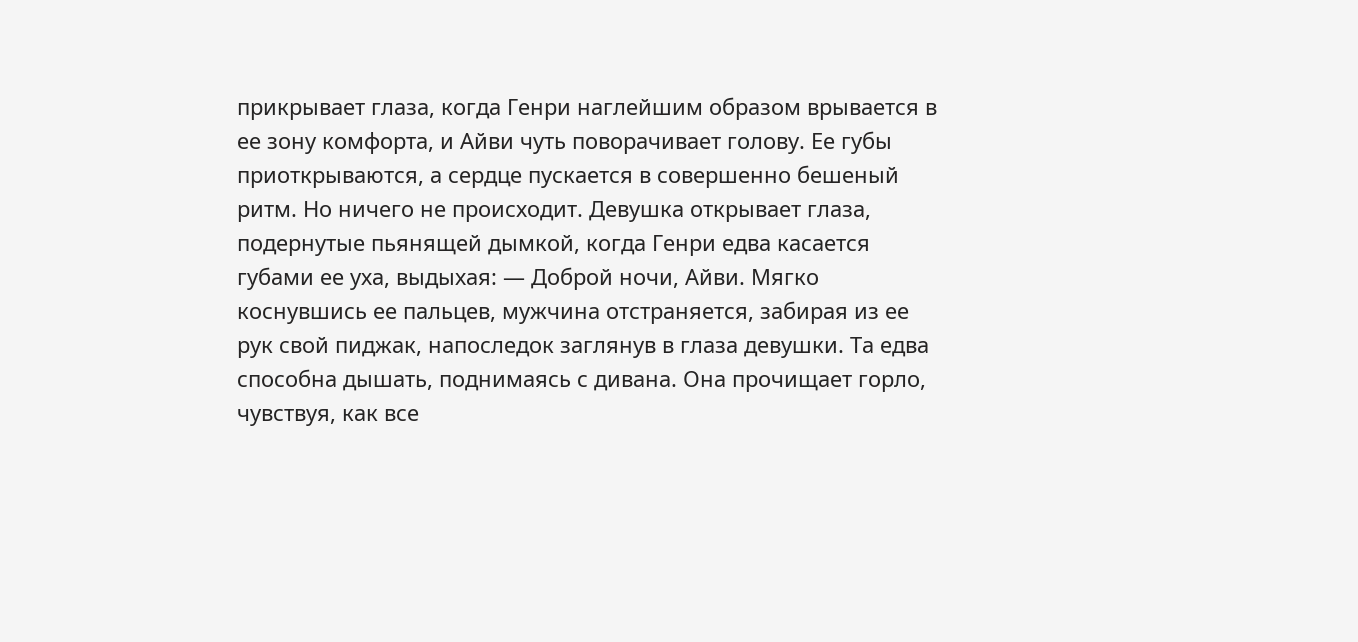прикрывает глаза, когда Генри наглейшим образом врывается в ее зону комфорта, и Айви чуть поворачивает голову. Ее губы приоткрываются, а сердце пускается в совершенно бешеный ритм. Но ничего не происходит. Девушка открывает глаза, подернутые пьянящей дымкой, когда Генри едва касается губами ее уха, выдыхая: — Доброй ночи, Айви. Мягко коснувшись ее пальцев, мужчина отстраняется, забирая из ее рук свой пиджак, напоследок заглянув в глаза девушки. Та едва способна дышать, поднимаясь с дивана. Она прочищает горло, чувствуя, как все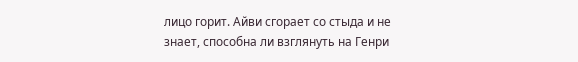лицо горит. Айви сгорает со стыда и не знает, способна ли взглянуть на Генри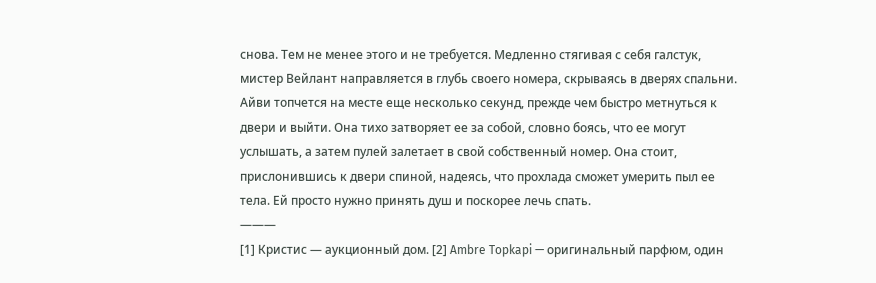снова. Тем не менее этого и не требуется. Медленно стягивая с себя галстук, мистер Вейлант направляется в глубь своего номера, скрываясь в дверях спальни. Айви топчется на месте еще несколько секунд, прежде чем быстро метнуться к двери и выйти. Она тихо затворяет ее за собой, словно боясь, что ее могут услышать, а затем пулей залетает в свой собственный номер. Она стоит, прислонившись к двери спиной, надеясь, что прохлада сможет умерить пыл ее тела. Ей просто нужно принять душ и поскорее лечь спать.
———
[1] Кристис — аукционный дом. [2] Ambre Topkapi — оригинальный парфюм, один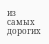из самых дорогих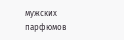мужских парфюмов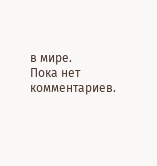в мире.
Пока нет комментариев.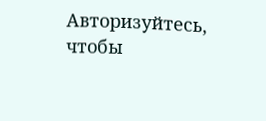Авторизуйтесь, чтобы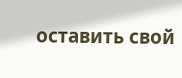оставить свой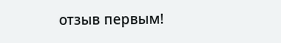отзыв первым!